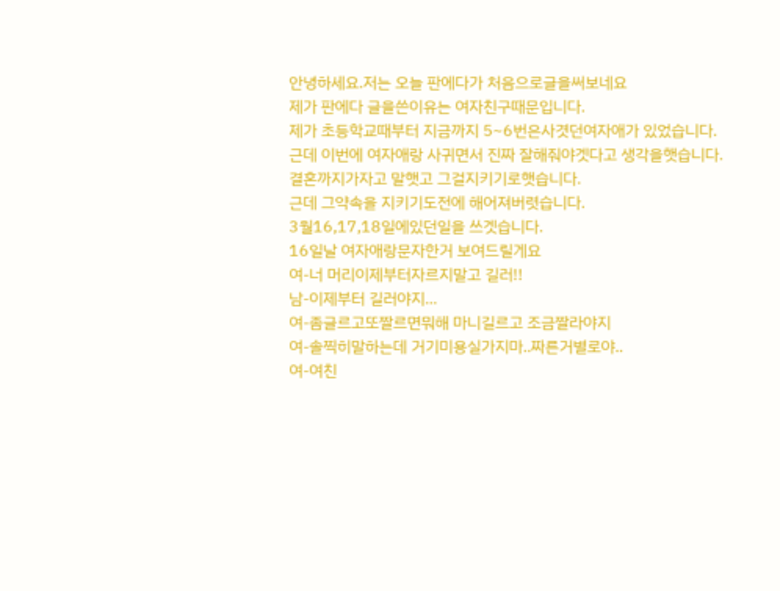안녕하세요.저는 오늘 판에다가 처음으로글을써보네요
제가 판에다 글을쓴이유는 여자친구때문입니다.
제가 초등학교때부터 지금까지 5~6번은사겻던여자애가 있었습니다.
근데 이번에 여자애랑 사귀면서 진짜 잘해줘야겟다고 생각을햇습니다.
결혼까지가자고 말햇고 그걸지키기로햇습니다.
근데 그약속을 지키기도전에 해어져버렷습니다.
3월16,17,18일에있던일을 쓰겟습니다.
16일날 여자애랑문자한거 보여드릴게요
여-너 머리이제부터자르지말고 길러!!
남-이제부터 길러야지...
여-좀글르고또짤르면뭐해 마니길르고 조금짤라야지
여-솔찍히말하는데 거기미용실가지마..짜른거별로야..
여-여친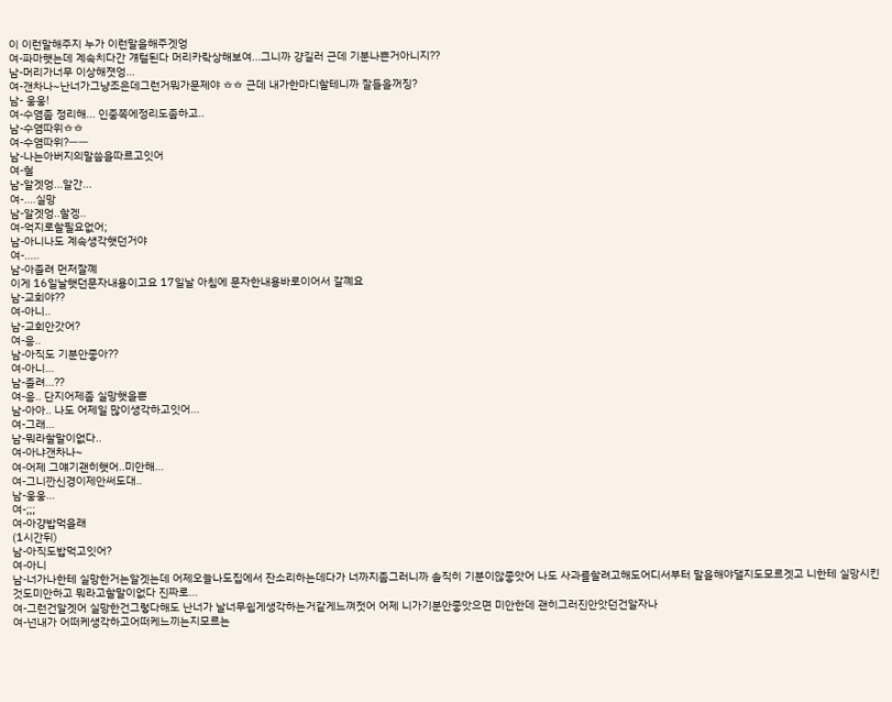이 이런말해주지 누가 이런말을해주겟엉
여-파마햇는데 계속치다간 걔털된다 머리카락상해보여...그니까 걍길러 근데 기분나쁜거아니지??
남-머리가너무 이상해졋엉...
여-갠차나~난너가그냥조은데그런거뭐가문제야 ㅎㅎ 근데 내가한마디할테니까 잘들을꺼징?
남- 웅웅!
여-수염좀 정리해... 인중쪽에정리도좀하고..
남-수염따위ㅎㅎ
여-수염따위?ㅡㅡ
남-나는아버지의말씀을따르고잇어
여-헐
남-알겟엉...알간...
여-....실망
남-알겟엉..할겡..
여-억지로할필요없어;
남-아니나도 계속생각햇던거야
여-.....
남-아졸려 먼저잘꼐
이게 16일날햇던문자내용이고요 17일날 아침에 문자한내용바로이어서 갈꼐요
남-교회야??
여-아니..
남-교회안갓어?
여-응..
남-아직도 기분안좋아??
여-아니...
남-졸려...??
여-응.. 단지어제좀 실망햇을뿐
남-아아.. 나도 어제일 많이생각하고잇어...
여-그래...
남-뭐라할말이없다..
여-아냐갠차나~
여-어제 그얘기괜히햇어..미안해...
여-그니깐신경이제안써도대..
남-웅웅...
여-;;;
여-아걍밥먹을래
(1시간뒤)
남-아직도밥먹고잇어?
여-아니
남-너가나한테 실망한거는알겟는데 어제오늘나도집에서 잔소리하는데다가 너까지좀그러니까 솔직히 기분이않좋앗어 나도 사과를할려고해도어디서부터 말을해야댈지도모르겟고 니한테 실망시킨것도미안하고 뭐라고할말이없다 진짜로...
여-그런건알겟어 실망한건그렇다해도 난너가 날너무쉽게생각하는거같게느껴젓어 어제 니가기분안좋앗으면 미안한데 괜히그러진안앗던건알자나
여-넌내가 어떠케생각하고어떠케느끼는지모르는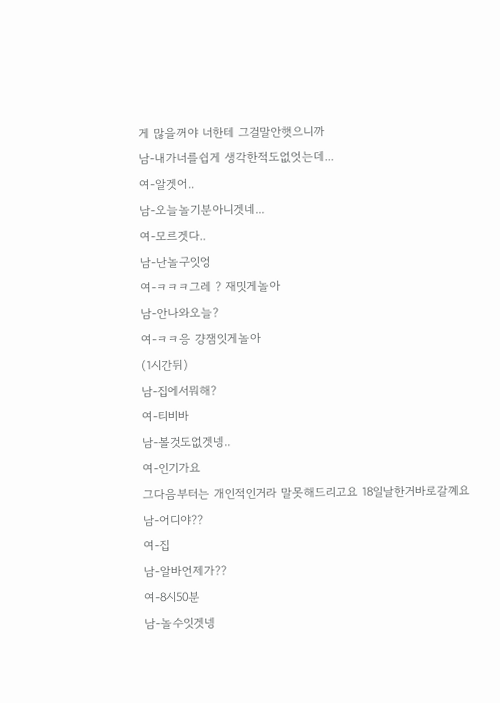게 많을꺼야 너한테 그걸말안햇으니까
남-내가너를쉽게 생각한적도없엇는데...
여-알겟어..
남-오늘놀기분아니겟네...
여-모르겟다..
남-난놀구잇엉
여-ㅋㅋㅋ그레 ? 재밋게놀아
남-안나와오늘?
여-ㅋㅋ응 걍잼잇게놀아
(1시간뒤)
남-집에서뭐해?
여-티비바
남-볼것도없겟넹..
여-인기가요
그다음부터는 개인적인거라 말못해드리고요 18일날한거바로갈꼐요
남-어디야??
여-집
남-알바언제가??
여-8시50분
남-놀수잇겟넹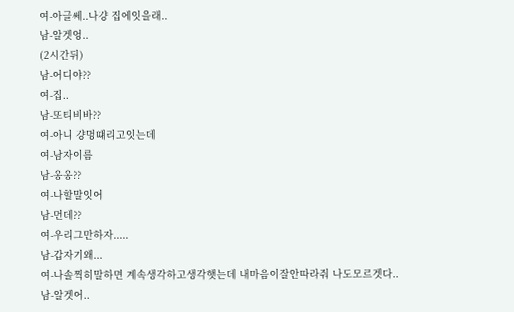여-아글쎄..나걍 집에잇을래..
남-알겟엉..
(2시간뒤)
남-어디야??
여-집..
남-또티비바??
여-아니 걍멍떄리고잇는데
여-남자이름
남-옹옹??
여-나할말잇어
남-먼데??
여-우리그만하자.....
남-갑자기왜...
여-나솔찍히말하면 계속생각하고생각햇는데 내마음이잘안따라줘 나도모르겟다..
남-알겟어..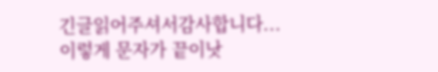긴글읽어주셔서감사합니다...
이렇게 문자가 끝이낫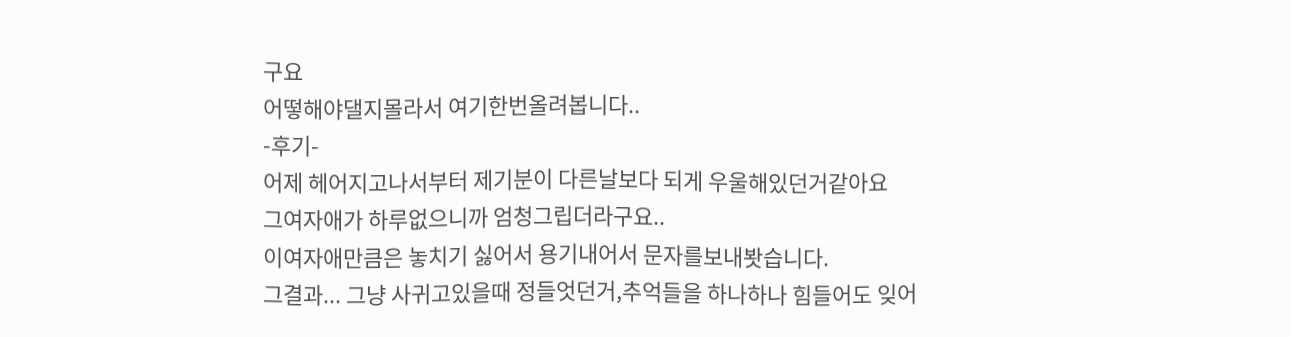구요
어떻해야댈지몰라서 여기한번올려봅니다..
-후기-
어제 헤어지고나서부터 제기분이 다른날보다 되게 우울해있던거같아요
그여자애가 하루없으니까 엄청그립더라구요..
이여자애만큼은 놓치기 싫어서 용기내어서 문자를보내봣습니다.
그결과... 그냥 사귀고있을때 정들엇던거,추억들을 하나하나 힘들어도 잊어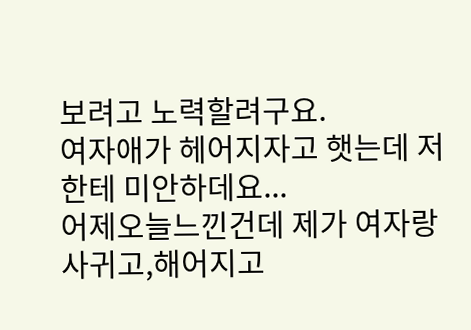보려고 노력할려구요.
여자애가 헤어지자고 햇는데 저한테 미안하데요...
어제오늘느낀건데 제가 여자랑사귀고,해어지고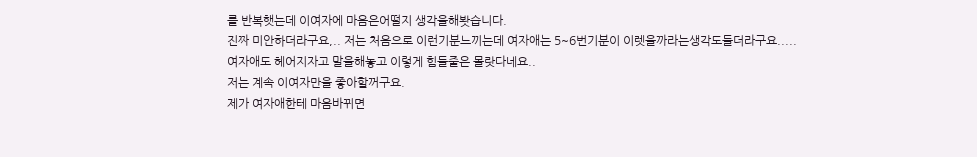를 반복햇는데 이여자에 마음은어떨지 생각을해봣습니다.
진짜 미안하더라구요,.. 저는 처음으로 이런기분느끼는데 여자애는 5~6번기분이 이렛을까라는생각도들더라구요.....
여자애도 헤어지자고 말을해놓고 이렇게 힘들줄은 몰랏다네요..
저는 계속 이여자만을 좋아할꺼구요.
제가 여자애한테 마음바뀌면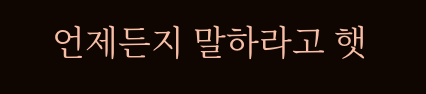언제든지 말하라고 햇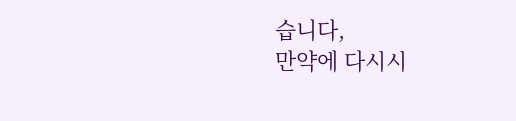습니다,
만약에 다시시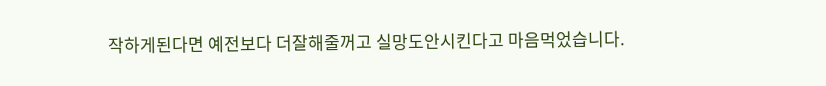작하게된다면 예전보다 더잘해줄꺼고 실망도안시킨다고 마음먹었습니다.